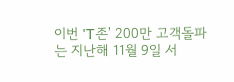이번 'T존' 200만 고객돌파는 지난해 11월 9일 서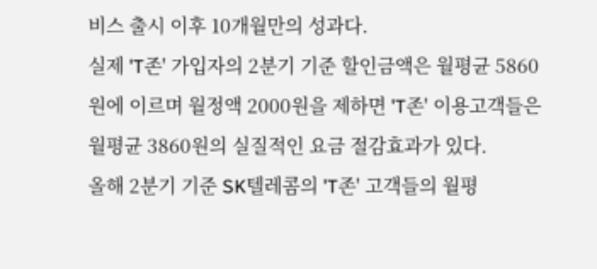비스 출시 이후 10개월만의 성과다.
실제 'T존' 가입자의 2분기 기준 할인금액은 월평균 5860원에 이르며 월정액 2000원을 제하면 'T존' 이용고객들은 월평균 3860원의 실질적인 요금 절감효과가 있다.
올해 2분기 기준 SK텔레콤의 'T존' 고객들의 월평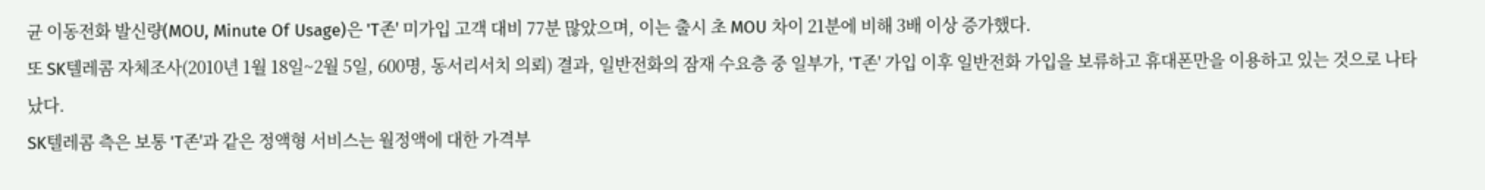균 이동전화 발신량(MOU, Minute Of Usage)은 'T존' 미가입 고객 대비 77분 많았으며, 이는 출시 초 MOU 차이 21분에 비해 3배 이상 증가했다.
또 SK텔레콤 자체조사(2010년 1월 18일~2월 5일, 600명, 동서리서치 의뢰) 결과, 일반전화의 잠재 수요층 중 일부가, 'T존' 가입 이후 일반전화 가입을 보류하고 휴대폰만을 이용하고 있는 것으로 나타났다.
SK텔레콤 측은 보통 'T존'과 같은 정액형 서비스는 월정액에 대한 가격부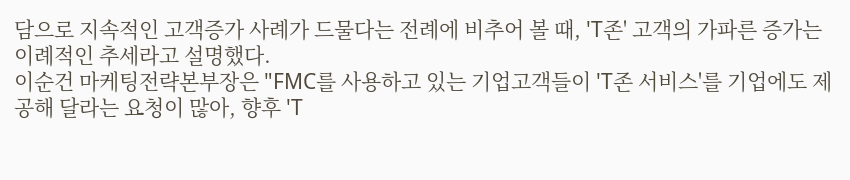담으로 지속적인 고객증가 사례가 드물다는 전례에 비추어 볼 때, 'T존' 고객의 가파른 증가는 이례적인 추세라고 설명했다.
이순건 마케팅전략본부장은 "FMC를 사용하고 있는 기업고객들이 'T존 서비스'를 기업에도 제공해 달라는 요청이 많아, 향후 'T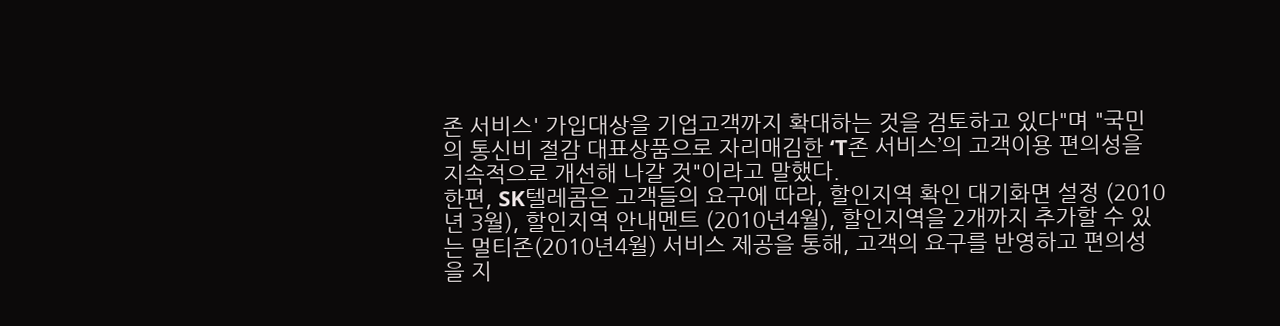존 서비스' 가입대상을 기업고객까지 확대하는 것을 검토하고 있다"며 "국민의 통신비 절감 대표상품으로 자리매김한 ‘T존 서비스’의 고객이용 편의성을 지속적으로 개선해 나갈 것"이라고 말했다.
한편, SK텔레콤은 고객들의 요구에 따라, 할인지역 확인 대기화면 설정 (2010년 3월), 할인지역 안내멘트 (2010년4월), 할인지역을 2개까지 추가할 수 있는 멀티존(2010년4월) 서비스 제공을 통해, 고객의 요구를 반영하고 편의성을 지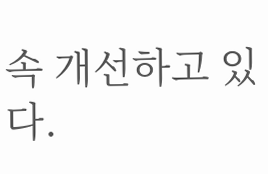속 개선하고 있다.